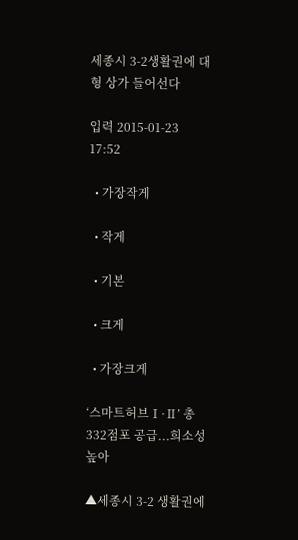세종시 3-2생활권에 대형 상가 들어선다

입력 2015-01-23 17:52

  • 가장작게

  • 작게

  • 기본

  • 크게

  • 가장크게

‘스마트허브Ⅰ·Ⅱ’ 총 332점포 공급...희소성 높아

▲세종시 3-2 생활권에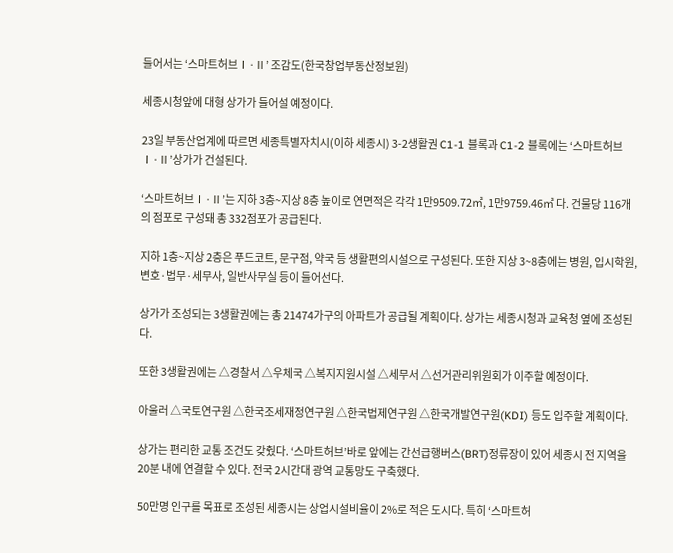들어서는 ‘스마트허브Ⅰ·Ⅱ’ 조감도(한국창업부동산정보원)

세종시청앞에 대형 상가가 들어설 예정이다.

23일 부동산업계에 따르면 세종특별자치시(이하 세종시) 3-2생활권 C1-1 블록과 C1-2 블록에는 ‘스마트허브Ⅰ·Ⅱ’상가가 건설된다.

‘스마트허브Ⅰ·Ⅱ’는 지하 3층~지상 8층 높이로 연면적은 각각 1만9509.72㎡, 1만9759.46㎡ 다. 건물당 116개의 점포로 구성돼 총 332점포가 공급된다.

지하 1층~지상 2층은 푸드코트, 문구점, 약국 등 생활편의시설으로 구성된다. 또한 지상 3~8층에는 병원, 입시학원, 변호·법무·세무사, 일반사무실 등이 들어선다.

상가가 조성되는 3생활권에는 총 21474가구의 아파트가 공급될 계획이다. 상가는 세종시청과 교육청 옆에 조성된다.

또한 3생활권에는 △경찰서 △우체국 △복지지원시설 △세무서 △선거관리위원회가 이주할 예정이다.

아울러 △국토연구원 △한국조세재정연구원 △한국법제연구원 △한국개발연구원(KDI) 등도 입주할 계획이다.

상가는 편리한 교통 조건도 갖췄다. ‘스마트허브’바로 앞에는 간선급행버스(BRT)정류장이 있어 세종시 전 지역을 20분 내에 연결할 수 있다. 전국 2시간대 광역 교통망도 구축했다.

50만명 인구를 목표로 조성된 세종시는 상업시설비율이 2%로 적은 도시다. 특히 ‘스마트허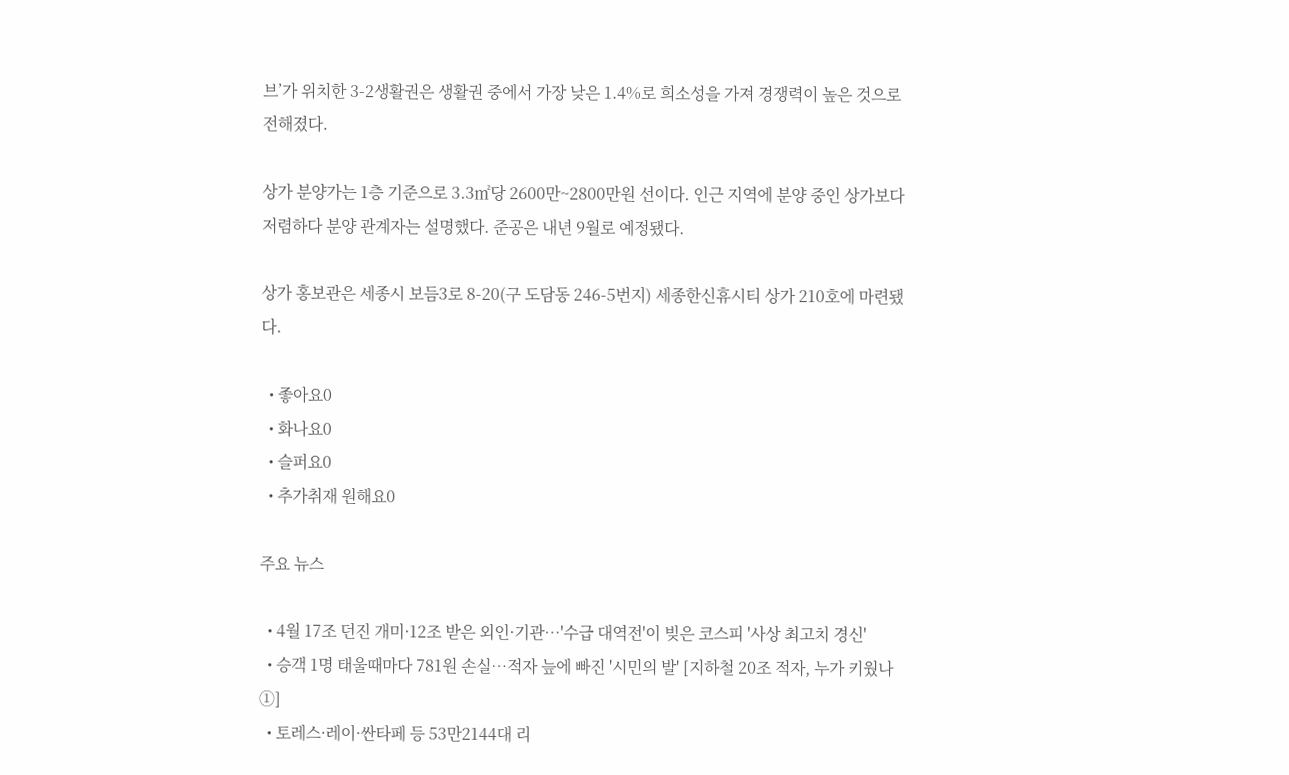브’가 위치한 3-2생활권은 생활권 중에서 가장 낮은 1.4%로 희소성을 가져 경쟁력이 높은 것으로 전해졌다.

상가 분양가는 1층 기준으로 3.3㎡당 2600만~2800만원 선이다. 인근 지역에 분양 중인 상가보다 저렴하다 분양 관계자는 설명했다. 준공은 내년 9월로 예정됐다.

상가 홍보관은 세종시 보듬3로 8-20(구 도담동 246-5번지) 세종한신휴시티 상가 210호에 마련됐다.

  • 좋아요0
  • 화나요0
  • 슬퍼요0
  • 추가취재 원해요0

주요 뉴스

  • 4월 17조 던진 개미·12조 받은 외인·기관…'수급 대역전'이 빚은 코스피 '사상 최고치 경신'
  • 승객 1명 태울때마다 781원 손실…적자 늪에 빠진 '시민의 발' [지하철 20조 적자, 누가 키웠나 ①]
  • 토레스·레이·싼타페 등 53만2144대 리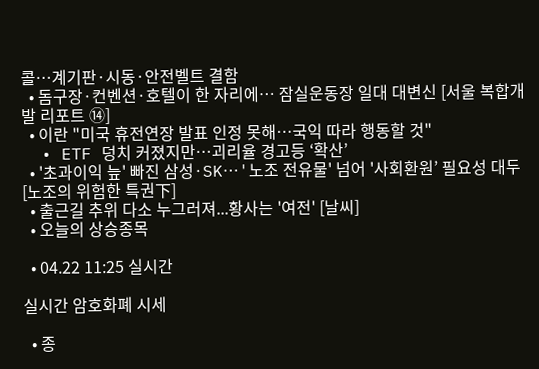콜…계기판·시동·안전벨트 결함
  • 돔구장·컨벤션·호텔이 한 자리에… 잠실운동장 일대 대변신 [서울 복합개발 리포트 ⑭]
  • 이란 "미국 휴전연장 발표 인정 못해⋯국익 따라 행동할 것"
  • ETF 덩치 커졌지만…괴리율 경고등 ‘확산’
  • '초과이익 늪' 빠진 삼성·SK⋯'노조 전유물' 넘어 '사회환원’ 필요성 대두 [노조의 위험한 특권下]
  • 출근길 추위 다소 누그러져...황사는 '여전' [날씨]
  • 오늘의 상승종목

  • 04.22 11:25 실시간

실시간 암호화폐 시세

  • 종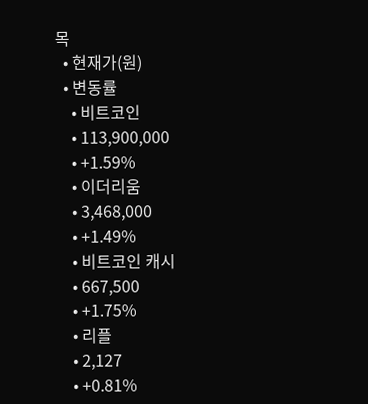목
  • 현재가(원)
  • 변동률
    • 비트코인
    • 113,900,000
    • +1.59%
    • 이더리움
    • 3,468,000
    • +1.49%
    • 비트코인 캐시
    • 667,500
    • +1.75%
    • 리플
    • 2,127
    • +0.81%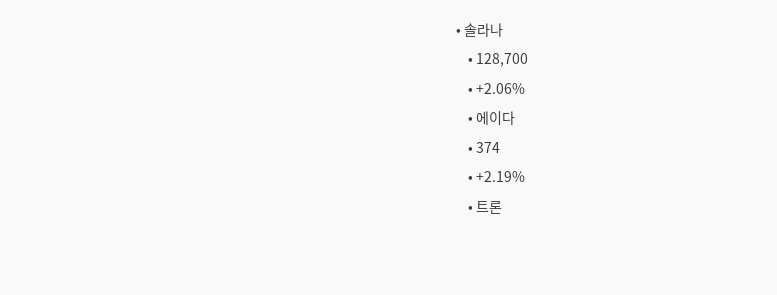• 솔라나
    • 128,700
    • +2.06%
    • 에이다
    • 374
    • +2.19%
    • 트론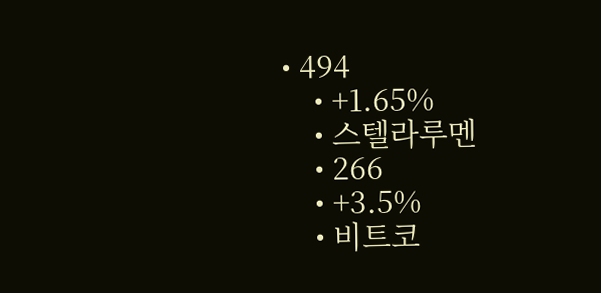• 494
    • +1.65%
    • 스텔라루멘
    • 266
    • +3.5%
    • 비트코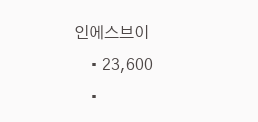인에스브이
    • 23,600
    •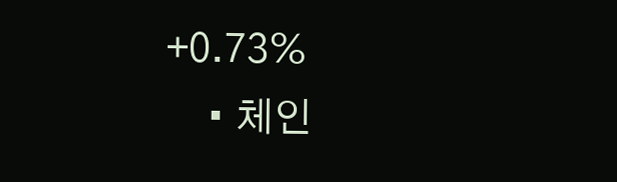+0.73%
    • 체인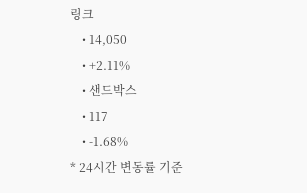링크
    • 14,050
    • +2.11%
    • 샌드박스
    • 117
    • -1.68%
* 24시간 변동률 기준